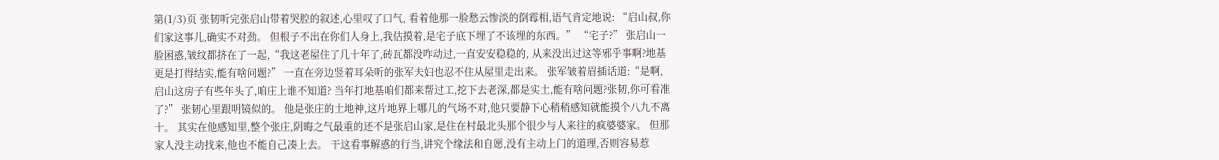第(1/3)页 张韧听完张启山带着哭腔的叙述,心里叹了口气, 看着他那一脸愁云惨淡的倒霉相,语气肯定地说: “启山叔,你们家这事儿,确实不对劲。 但根子不出在你们人身上,我估摸着,是宅子底下埋了不该埋的东西。” “宅子?” 张启山一脸困惑,皱纹都挤在了一起,“我这老屋住了几十年了,砖瓦都没咋动过,一直安安稳稳的, 从来没出过这等邪乎事啊?地基更是打得结实,能有啥问题?” 一直在旁边竖着耳朵听的张军夫妇也忍不住从屋里走出来。 张军皱着眉插话道:“是啊,启山这房子有些年头了,咱庄上谁不知道? 当年打地基咱们都来帮过工,挖下去老深,都是实土,能有啥问题?张韧,你可看准了?” 张韧心里跟明镜似的。 他是张庄的土地神,这片地界上哪儿的气场不对,他只要静下心稍稍感知就能摸个八九不离十。 其实在他感知里,整个张庄,阴晦之气最重的还不是张启山家,是住在村最北头那个很少与人来往的疯婆婆家。 但那家人没主动找来,他也不能自己凑上去。 干这看事解惑的行当,讲究个缘法和自愿,没有主动上门的道理,否则容易惹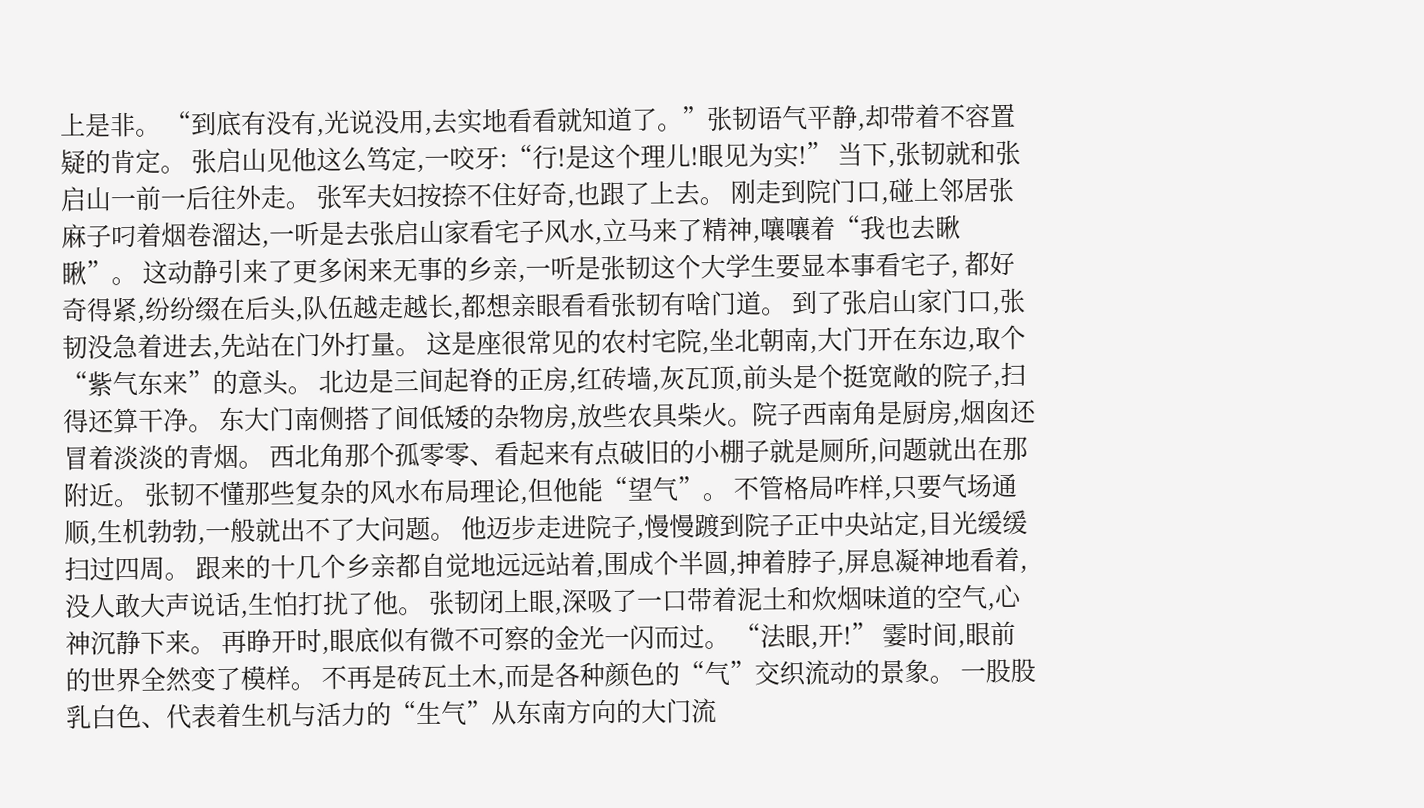上是非。 “到底有没有,光说没用,去实地看看就知道了。”张韧语气平静,却带着不容置疑的肯定。 张启山见他这么笃定,一咬牙:“行!是这个理儿!眼见为实!” 当下,张韧就和张启山一前一后往外走。 张军夫妇按捺不住好奇,也跟了上去。 刚走到院门口,碰上邻居张麻子叼着烟卷溜达,一听是去张启山家看宅子风水,立马来了精神,嚷嚷着“我也去瞅瞅”。 这动静引来了更多闲来无事的乡亲,一听是张韧这个大学生要显本事看宅子, 都好奇得紧,纷纷缀在后头,队伍越走越长,都想亲眼看看张韧有啥门道。 到了张启山家门口,张韧没急着进去,先站在门外打量。 这是座很常见的农村宅院,坐北朝南,大门开在东边,取个“紫气东来”的意头。 北边是三间起脊的正房,红砖墙,灰瓦顶,前头是个挺宽敞的院子,扫得还算干净。 东大门南侧搭了间低矮的杂物房,放些农具柴火。院子西南角是厨房,烟囱还冒着淡淡的青烟。 西北角那个孤零零、看起来有点破旧的小棚子就是厕所,问题就出在那附近。 张韧不懂那些复杂的风水布局理论,但他能“望气”。 不管格局咋样,只要气场通顺,生机勃勃,一般就出不了大问题。 他迈步走进院子,慢慢踱到院子正中央站定,目光缓缓扫过四周。 跟来的十几个乡亲都自觉地远远站着,围成个半圆,抻着脖子,屏息凝神地看着,没人敢大声说话,生怕打扰了他。 张韧闭上眼,深吸了一口带着泥土和炊烟味道的空气,心神沉静下来。 再睁开时,眼底似有微不可察的金光一闪而过。 “法眼,开!” 霎时间,眼前的世界全然变了模样。 不再是砖瓦土木,而是各种颜色的“气”交织流动的景象。 一股股乳白色、代表着生机与活力的“生气”从东南方向的大门流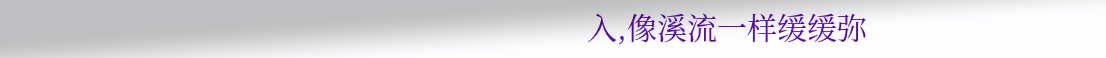入,像溪流一样缓缓弥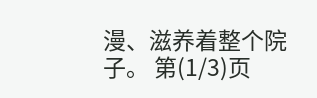漫、滋养着整个院子。 第(1/3)页